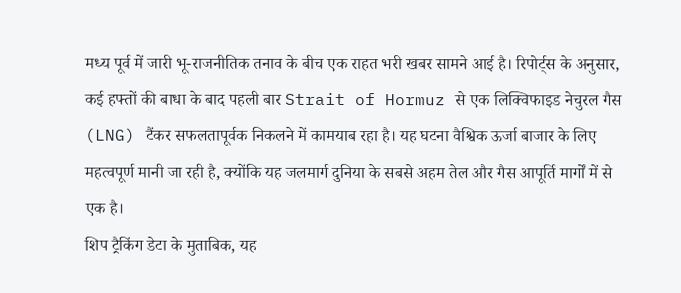मध्य पूर्व में जारी भू-राजनीतिक तनाव के बीच एक राहत भरी खबर सामने आई है। रिपोर्ट्स के अनुसार, कई हफ्तों की बाधा के बाद पहली बार Strait of Hormuz से एक लिक्विफाइड नेचुरल गैस (LNG) टैंकर सफलतापूर्वक निकलने में कामयाब रहा है। यह घटना वैश्विक ऊर्जा बाजार के लिए महत्वपूर्ण मानी जा रही है, क्योंकि यह जलमार्ग दुनिया के सबसे अहम तेल और गैस आपूर्ति मार्गों में से एक है।
शिप ट्रैकिंग डेटा के मुताबिक, यह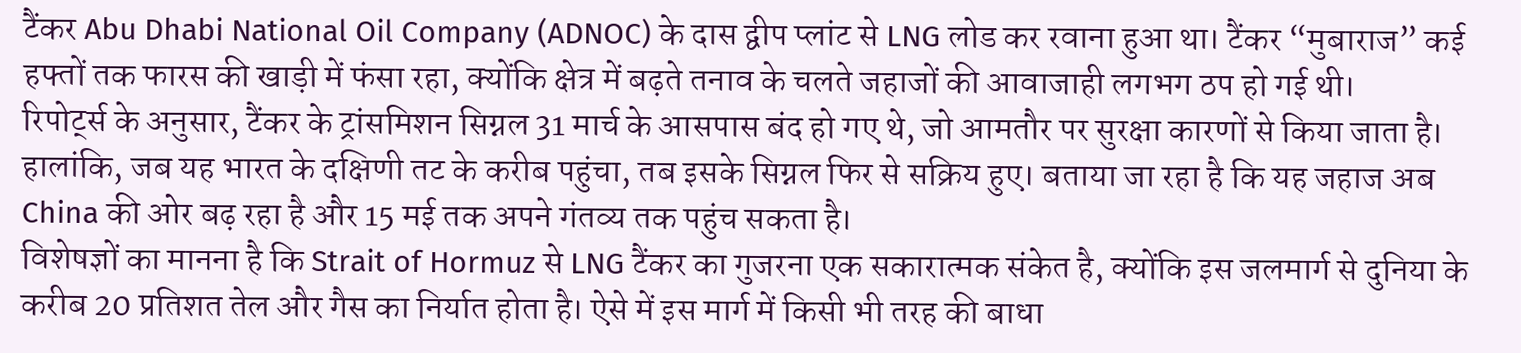टैंकर Abu Dhabi National Oil Company (ADNOC) के दास द्वीप प्लांट से LNG लोड कर रवाना हुआ था। टैंकर “मुबाराज” कई हफ्तों तक फारस की खाड़ी में फंसा रहा, क्योंकि क्षेत्र में बढ़ते तनाव के चलते जहाजों की आवाजाही लगभग ठप हो गई थी।
रिपोर्ट्स के अनुसार, टैंकर के ट्रांसमिशन सिग्नल 31 मार्च के आसपास बंद हो गए थे, जो आमतौर पर सुरक्षा कारणों से किया जाता है। हालांकि, जब यह भारत के दक्षिणी तट के करीब पहुंचा, तब इसके सिग्नल फिर से सक्रिय हुए। बताया जा रहा है कि यह जहाज अब China की ओर बढ़ रहा है और 15 मई तक अपने गंतव्य तक पहुंच सकता है।
विशेषज्ञों का मानना है कि Strait of Hormuz से LNG टैंकर का गुजरना एक सकारात्मक संकेत है, क्योंकि इस जलमार्ग से दुनिया के करीब 20 प्रतिशत तेल और गैस का निर्यात होता है। ऐसे में इस मार्ग में किसी भी तरह की बाधा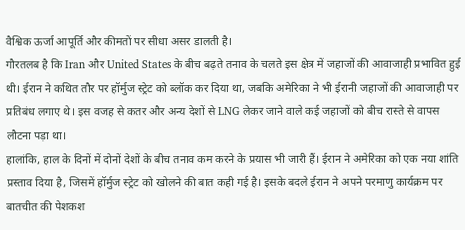वैश्विक ऊर्जा आपूर्ति और कीमतों पर सीधा असर डालती है।
गौरतलब है कि Iran और United States के बीच बढ़ते तनाव के चलते इस क्षेत्र में जहाजों की आवाजाही प्रभावित हुई थी। ईरान ने कथित तौर पर हॉर्मुज स्ट्रेट को ब्लॉक कर दिया था, जबकि अमेरिका ने भी ईरानी जहाजों की आवाजाही पर प्रतिबंध लगाए थे। इस वजह से कतर और अन्य देशों से LNG लेकर जाने वाले कई जहाजों को बीच रास्ते से वापस लौटना पड़ा था।
हालांकि, हाल के दिनों में दोनों देशों के बीच तनाव कम करने के प्रयास भी जारी हैं। ईरान ने अमेरिका को एक नया शांति प्रस्ताव दिया है, जिसमें हॉर्मुज स्ट्रेट को खोलने की बात कही गई है। इसके बदले ईरान ने अपने परमाणु कार्यक्रम पर बातचीत की पेशकश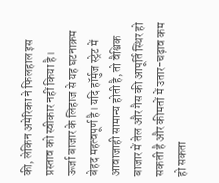की, लेकिन अमेरिका ने फिलहाल इस प्रस्ताव को स्वीकार नहीं किया है।
ऊर्जा बाजार के लिहाज से यह घटनाक्रम बेहद महत्वपूर्ण है। यदि हॉर्मुज स्ट्रेट में आवाजाही सामान्य होती है, तो वैश्विक बाजार में तेल और गैस की आपूर्ति स्थिर हो सकती है और कीमतों में उतार-चढ़ाव कम हो सकता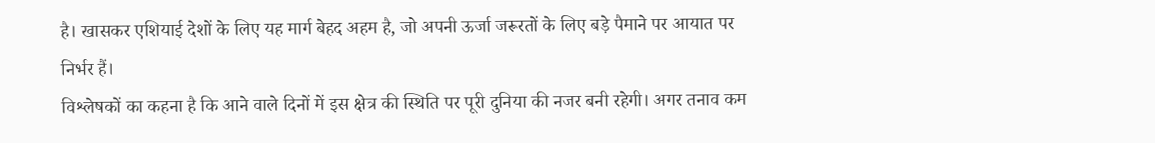है। खासकर एशियाई देशों के लिए यह मार्ग बेहद अहम है, जो अपनी ऊर्जा जरूरतों के लिए बड़े पैमाने पर आयात पर निर्भर हैं।
विश्लेषकों का कहना है कि आने वाले दिनों में इस क्षेत्र की स्थिति पर पूरी दुनिया की नजर बनी रहेगी। अगर तनाव कम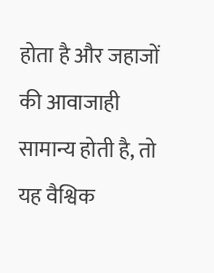होता है और जहाजों की आवाजाही सामान्य होती है, तो यह वैश्विक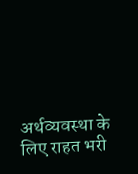अर्थव्यवस्था के लिए राहत भरी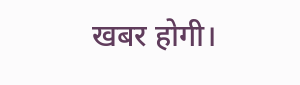खबर होगी।